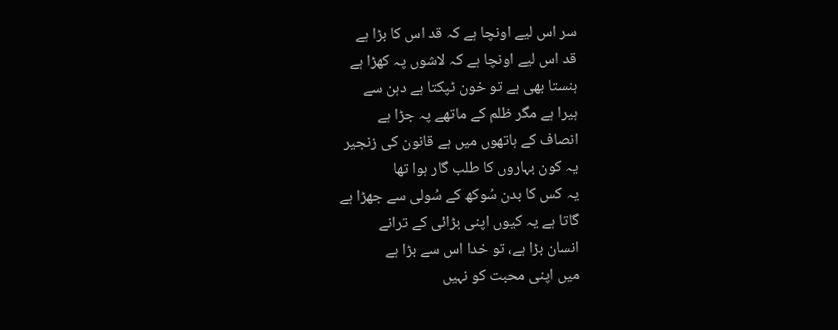سر اس لیے اونچا ہے کہ قد اس کا بڑا ہے
قد اس لیے اونچا ہے کہ لاشوں پہ کھڑا ہے
ہنستا بھی ہے تو خون ٹپکتا ہے دہن سے
ہیرا ہے مگر ظلم کے ماتھے پہ جڑا ہے
انصاف کے ہاتھوں میں ہے قانون کی زنجیر
یہ کون بہاروں کا طلب گار ہوا تھا
یہ کس کا بدن سُوکھ کے سُولی سے جھڑا ہے
گاتا ہے یہ کیوں اپنی بڑائی کے ترانے
انسان بڑا ہے، تو خدا اس سے بڑا ہے
میں اپنی محبت کو نہیں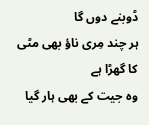ڈوبنے دوں گا
ہر چند مِری ناؤ بھی مٹی کا گھڑا ہے
وہ جیت کے بھی ہار گیا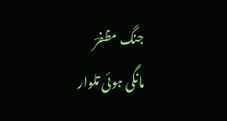جنگ مظفرؔ
مانگی ہوئی تلوار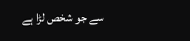سے جو شخص لڑا ہے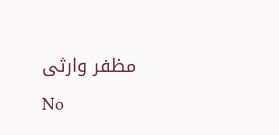مظفر وارثی
No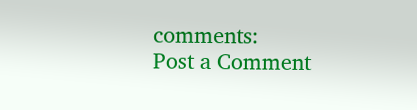comments:
Post a Comment